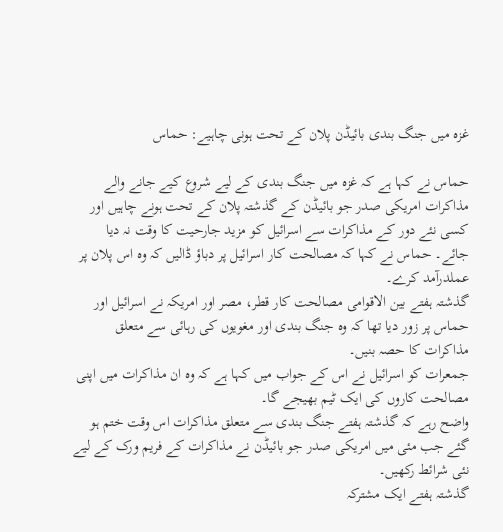غزہ میں جنگ بندی بائیڈن پلان کے تحت ہونی چاہیے: حماس

حماس نے کہا ہے کہ غزہ میں جنگ بندی کے لیے شروع کیے جانے والے مذاکرات امریکی صدر جو بائیڈن کے گذشتہ پلان کے تحت ہونے چاہیں اور کسی نئے دور کے مذاکرات سے اسرائیل کو مزید جارحیت کا وقت نہ دیا جائے۔ حماس نے کہا کہ مصالحت کار اسرائیل پر دباؤ ڈالیں کہ وہ اس پلان پر عملدرآمد کرے۔
گذشتہ ہفتے بین الاقوامی مصالحت کار قطر، مصر اور امریکہ نے اسرائیل اور حماس پر زور دیا تھا کہ وہ جنگ بندی اور مغویوں کی رہائی سے متعلق مذاکرات کا حصہ بنیں۔
جمعرات کو اسرائیل نے اس کے جواب میں کہا ہے کہ وہ ان مذاکرات میں اپنی مصالحت کاروں کی ایک ٹیم بھیجے گا۔
واضح رہے کہ گذشتہ ہفتے جنگ بندی سے متعلق مذاکرات اس وقت ختم ہو گئے جب مئی میں امریکی صدر جو بائیڈن نے مذاکرات کے فریم ورک کے لیے نئی شرائط رکھیں۔
گذشتہ ہفتے ایک مشترکہ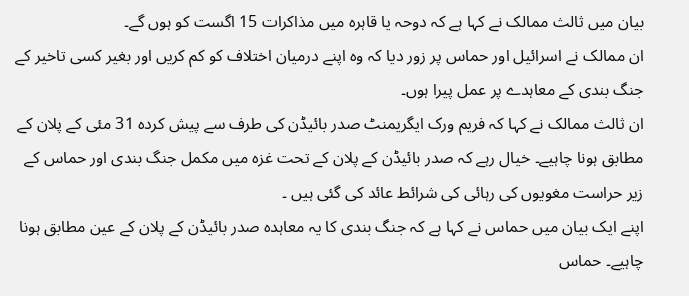بیان میں ثالث ممالک نے کہا ہے کہ دوحہ یا قاہرہ میں مذاکرات 15 اگست کو ہوں گے۔
ان ممالک نے اسرائیل اور حماس پر زور دیا کہ وہ اپنے درمیان اختلاف کو کم کریں اور بغیر کسی تاخیر کے جنگ بندی کے معاہدے پر عمل پیرا ہوں۔
ان ثالث ممالک نے کہا کہ فریم ورک ایگریمنٹ صدر بائیڈن کی طرف سے پیش کردہ 31 مئی کے پلان کے مطابق ہونا چاہیے۔ خیال رہے کہ صدر بائیڈن کے پلان کے تحت غزہ میں مکمل جنگ بندی اور حماس کے زیر حراست مغویوں کی رہائی کی شرائط عائد کی گئی ہیں ۔
اپنے ایک بیان میں حماس نے کہا ہے کہ جنگ بندی کا یہ معاہدہ صدر بائیڈن کے پلان کے عین مطابق ہونا چاہیے۔ حماس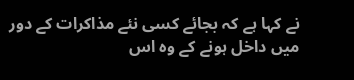نے کہا ہے کہ بجائے کسی نئے مذاکرات کے دور میں داخل ہونے کے وہ اس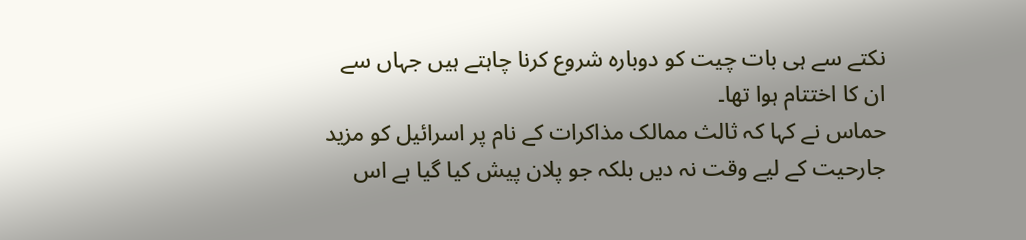نکتے سے ہی بات چیت کو دوبارہ شروع کرنا چاہتے ہیں جہاں سے ان کا اختتام ہوا تھا۔
حماس نے کہا کہ ثالث ممالک مذاکرات کے نام پر اسرائیل کو مزید جارحیت کے لیے وقت نہ دیں بلکہ جو پلان پیش کیا گیا ہے اس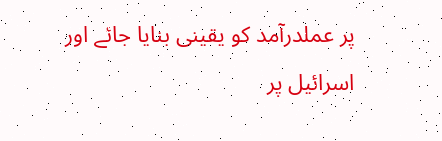پر عملدرآمد کو یقینی بنایا جائے اور اسرائیل پر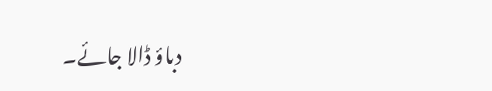دباؤ ڈالا جائے۔